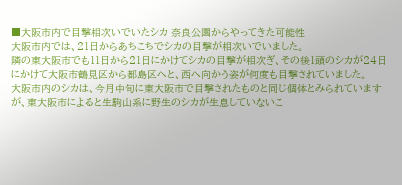■大阪市内で目撃相次いでいたシカ 奈良公園からやってきた可能性
大阪市内では、21日からあちこちでシカの目撃が相次いでいました。
隣の東大阪市でも11日から21日にかけてシカの目撃が相次ぎ、その後1頭のシカが24日にかけて大阪市鶴見区から都島区へと、西へ向かう姿が何度も目撃されていました。
大阪市内のシカは、今月中旬に東大阪市で目撃されたものと同じ個体とみられていますが、東大阪市によると生駒山系に野生のシカが生息していないこ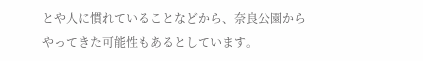とや人に慣れていることなどから、奈良公園からやってきた可能性もあるとしています。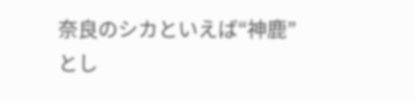奈良のシカといえば“神鹿”とし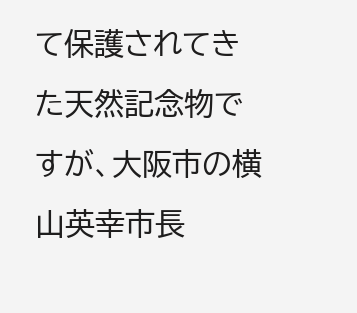て保護されてきた天然記念物ですが、大阪市の横山英幸市長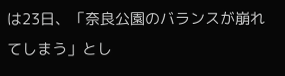は23日、「奈良公園のバランスが崩れてしまう」とし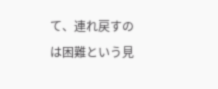て、連れ戻すのは困難という見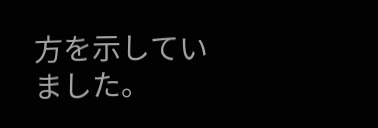方を示していました。